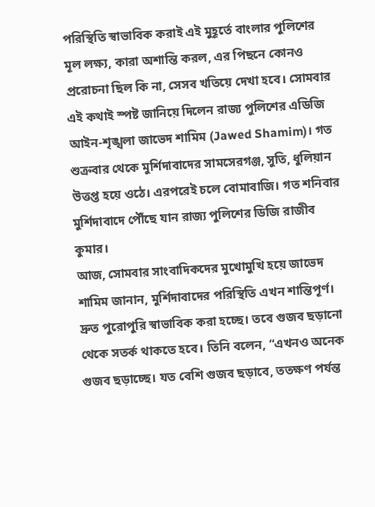পরিস্থিতি স্বাভাবিক করাই এই মুহূর্তে বাংলার পুলিশের মূল লক্ষ্য, কারা অশান্তি করল, এর পিছনে কোনও প্ররোচনা ছিল কি না, সেসব খতিয়ে দেখা হবে। সোমবার এই কথাই স্পষ্ট জানিয়ে দিলেন রাজ্য পুলিশের এডিজি আইন-শৃঙ্খলা জাভেদ শামিম (Jawed Shamim)। গত শুক্রবার থেকে মুর্শিদাবাদের সামসেরগঞ্জ, সুতি, ধুলিয়ান উত্তপ্ত হয়ে ওঠে। এরপরেই চলে বোমাবাজি। গত শনিবার মুর্শিদাবাদে পৌঁছে যান রাজ্য পুলিশের ডিজি রাজীব কুমার।
আজ, সোমবার সাংবাদিকদের মুখোমুখি হয়ে জাভেদ শামিম জানান, মুর্শিদাবাদের পরিস্থিতি এখন শান্তিপূর্ণ। দ্রুত পুরোপুরি স্বাভাবিক করা হচ্ছে। তবে গুজব ছড়ানো থেকে সতর্ক থাকতে হবে। তিনি বলেন, “এখনও অনেক গুজব ছড়াচ্ছে। যত বেশি গুজব ছড়াবে, ততক্ষণ পর্যন্ত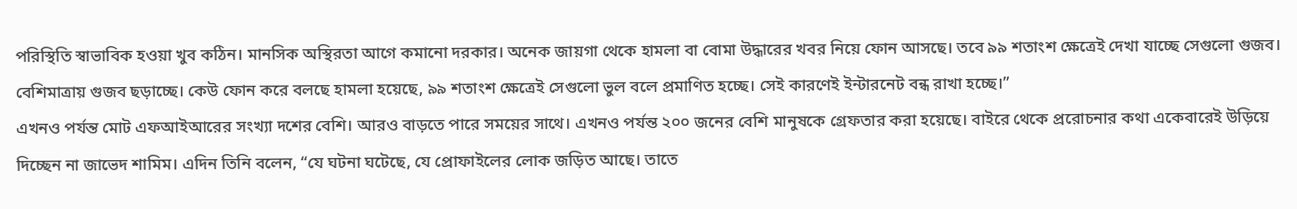পরিস্থিতি স্বাভাবিক হওয়া খুব কঠিন। মানসিক অস্থিরতা আগে কমানো দরকার। অনেক জায়গা থেকে হামলা বা বোমা উদ্ধারের খবর নিয়ে ফোন আসছে। তবে ৯৯ শতাংশ ক্ষেত্রেই দেখা যাচ্ছে সেগুলো গুজব। বেশিমাত্রায় গুজব ছড়াচ্ছে। কেউ ফোন করে বলছে হামলা হয়েছে, ৯৯ শতাংশ ক্ষেত্রেই সেগুলো ভুল বলে প্রমাণিত হচ্ছে। সেই কারণেই ইন্টারনেট বন্ধ রাখা হচ্ছে।”
এখনও পর্যন্ত মোট এফআইআরের সংখ্যা দশের বেশি। আরও বাড়তে পারে সময়ের সাথে। এখনও পর্যন্ত ২০০ জনের বেশি মানুষকে গ্রেফতার করা হয়েছে। বাইরে থেকে প্ররোচনার কথা একেবারেই উড়িয়ে দিচ্ছেন না জাভেদ শামিম। এদিন তিনি বলেন, “যে ঘটনা ঘটেছে, যে প্রোফাইলের লোক জড়িত আছে। তাতে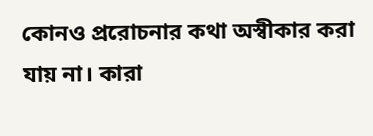কোনও প্ররোচনার কথা অস্বীকার করা যায় না। কারা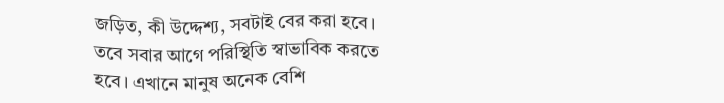জড়িত, কী উদ্দেশ্য, সবটাই বের করা হবে। তবে সবার আগে পরিস্থিতি স্বাভাবিক করতে হবে। এখানে মানুষ অনেক বেশি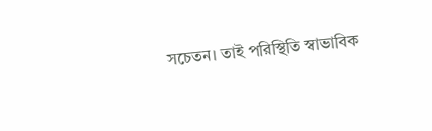সচেতন। তাই পরিস্থিতি স্বাভাবিক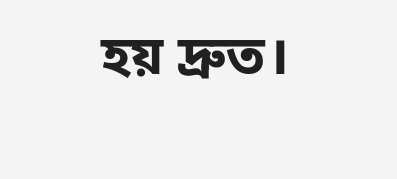হয় দ্রুত।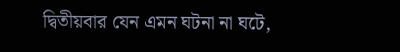দ্বিতীয়বার যেন এমন ঘটনা না ঘটে,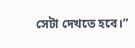সেটা দেখতে হবে।”